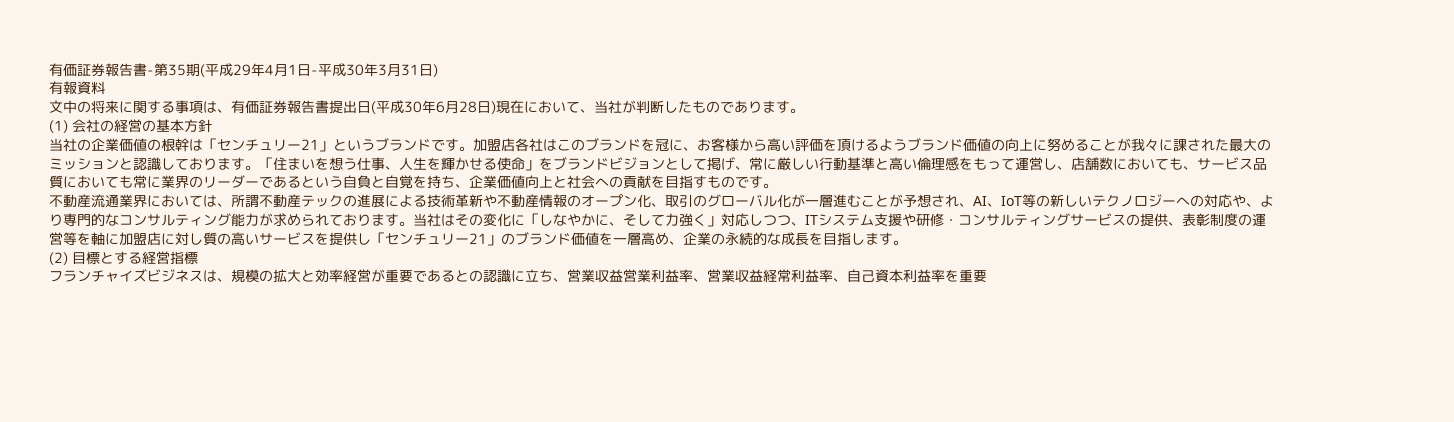有価証券報告書-第35期(平成29年4月1日-平成30年3月31日)
有報資料
文中の将来に関する事項は、有価証券報告書提出日(平成30年6月28日)現在において、当社が判断したものであります。
(1) 会社の経営の基本方針
当社の企業価値の根幹は「センチュリー21」というブランドです。加盟店各社はこのブランドを冠に、お客様から高い評価を頂けるようブランド価値の向上に努めることが我々に課された最大のミッションと認識しております。「住まいを想う仕事、人生を輝かせる使命」をブランドビジョンとして掲げ、常に厳しい行動基準と高い倫理感をもって運営し、店舗数においても、サービス品質においても常に業界のリーダーであるという自負と自覚を持ち、企業価値向上と社会への貢献を目指すものです。
不動産流通業界においては、所謂不動産テックの進展による技術革新や不動産情報のオープン化、取引のグローバル化が一層進むことが予想され、AI、IoT等の新しいテクノロジーへの対応や、より専門的なコンサルティング能力が求められております。当社はその変化に「しなやかに、そして力強く」対応しつつ、ITシステム支援や研修・コンサルティングサービスの提供、表彰制度の運営等を軸に加盟店に対し質の高いサービスを提供し「センチュリー21」のブランド価値を一層高め、企業の永続的な成長を目指します。
(2) 目標とする経営指標
フランチャイズビジネスは、規模の拡大と効率経営が重要であるとの認識に立ち、営業収益営業利益率、営業収益経常利益率、自己資本利益率を重要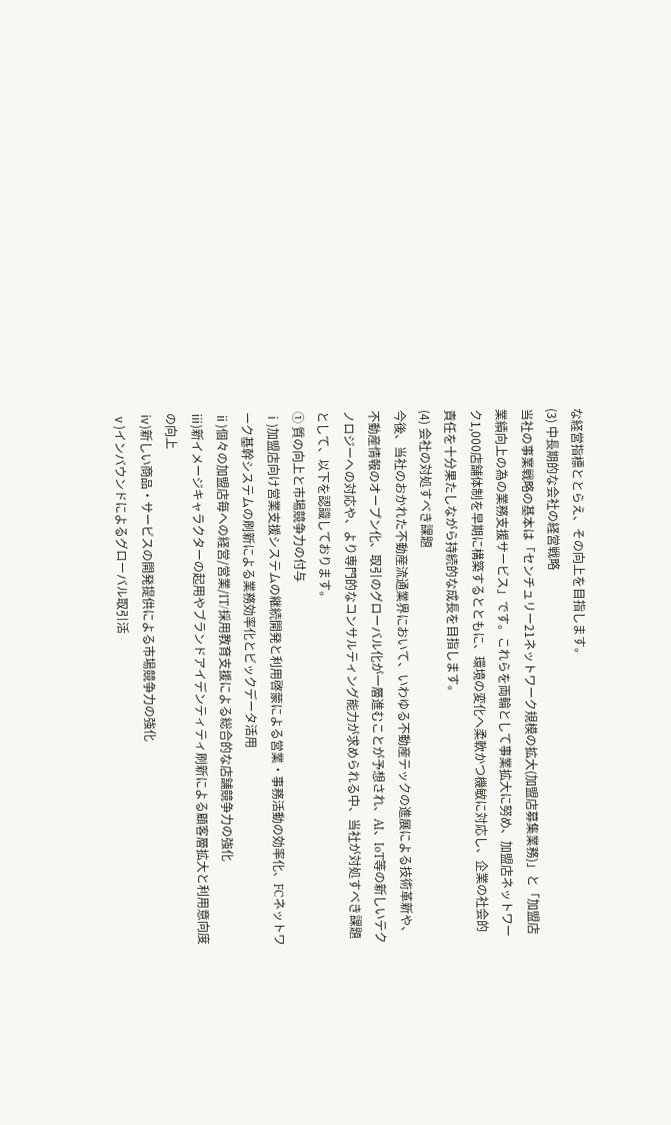な経営指標ととらえ、その向上を目指します。
(3) 中長期的な会社の経営戦略
当社の事業戦略の基本は「センチュリー21ネットワーク規模の拡大(加盟店募集業務)」と「加盟店業績向上の為の業務支援サービス」です。これらを両輪として事業拡大に努め、加盟店ネットワーク1,000店舗体制を早期に構築するとともに、環境の変化へ柔軟かつ機敏に対応し、企業の社会的責任を十分果たしながら持続的な成長を目指します。
(4) 会社の対処すべき課題
今後、当社のおかれた不動産流通業界において、いわゆる不動産テックの進展による技術革新や、不動産情報のオープン化、取引のグローバル化が一層進むことが予想され、AI、IoT等の新しいテクノロジーへの対応や、より専門的なコンサルティング能力が求められる中、当社が対処すべき課題として、以下を認識しております。
① 質の向上と市場競争力の付与
ⅰ)加盟店向け営業支援システムの継続開発と利用啓蒙による営業・事務活動の効率化、FCネットワーク基幹システムの刷新による業務効率化とビックデータ活用
ⅱ)個々の加盟店毎への経営/営業/IT/採用教育支援による総合的な店舗競争力の強化
ⅲ)新イメージキャラクターの起用やブランドアイデンティティ刷新による顧客層拡大と利用意向度の向上
ⅳ)新しい商品・サービスの開発提供による市場競争力の強化
ⅴ)インバウンドによるグローバル取引活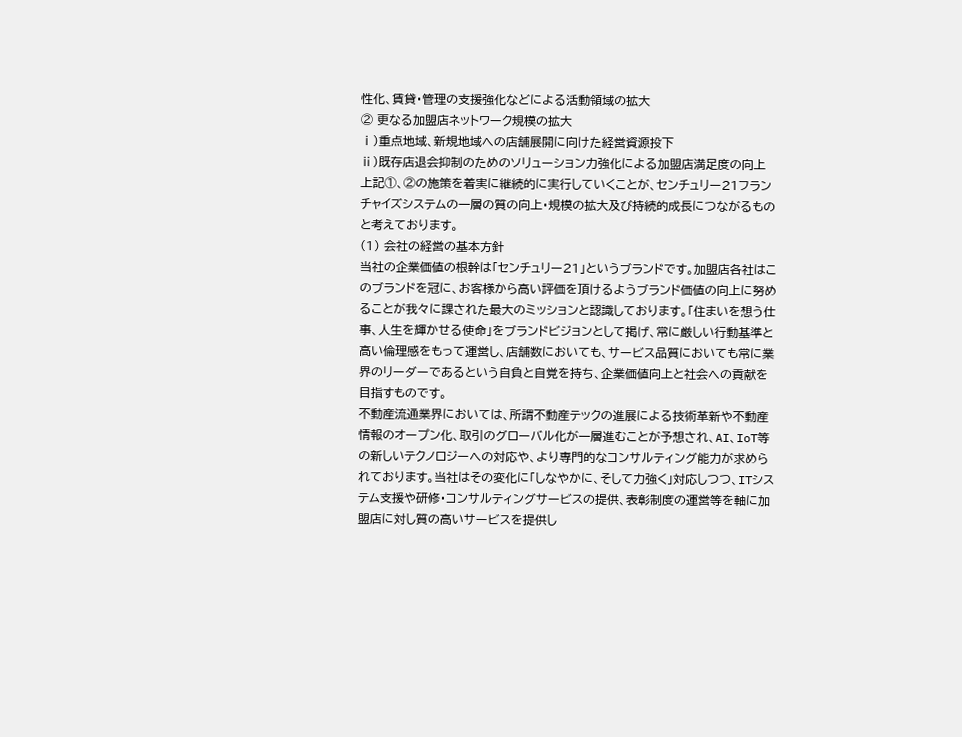性化、賃貸・管理の支援強化などによる活動領域の拡大
② 更なる加盟店ネットワーク規模の拡大
ⅰ)重点地域、新規地域への店舗展開に向けた経営資源投下
ⅱ)既存店退会抑制のためのソリューション力強化による加盟店満足度の向上
上記①、②の施策を着実に継続的に実行していくことが、センチュリー21フランチャイズシステムの一層の質の向上・規模の拡大及び持続的成長につながるものと考えております。
(1) 会社の経営の基本方針
当社の企業価値の根幹は「センチュリー21」というブランドです。加盟店各社はこのブランドを冠に、お客様から高い評価を頂けるようブランド価値の向上に努めることが我々に課された最大のミッションと認識しております。「住まいを想う仕事、人生を輝かせる使命」をブランドビジョンとして掲げ、常に厳しい行動基準と高い倫理感をもって運営し、店舗数においても、サービス品質においても常に業界のリーダーであるという自負と自覚を持ち、企業価値向上と社会への貢献を目指すものです。
不動産流通業界においては、所謂不動産テックの進展による技術革新や不動産情報のオープン化、取引のグローバル化が一層進むことが予想され、AI、IoT等の新しいテクノロジーへの対応や、より専門的なコンサルティング能力が求められております。当社はその変化に「しなやかに、そして力強く」対応しつつ、ITシステム支援や研修・コンサルティングサービスの提供、表彰制度の運営等を軸に加盟店に対し質の高いサービスを提供し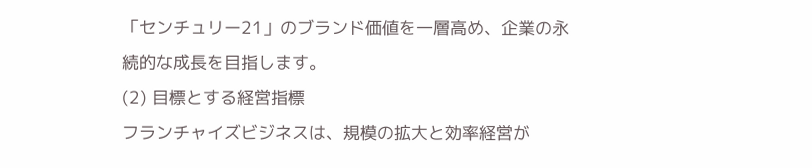「センチュリー21」のブランド価値を一層高め、企業の永続的な成長を目指します。
(2) 目標とする経営指標
フランチャイズビジネスは、規模の拡大と効率経営が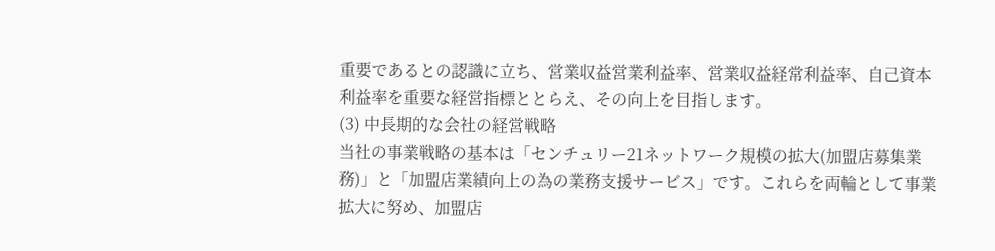重要であるとの認識に立ち、営業収益営業利益率、営業収益経常利益率、自己資本利益率を重要な経営指標ととらえ、その向上を目指します。
(3) 中長期的な会社の経営戦略
当社の事業戦略の基本は「センチュリー21ネットワーク規模の拡大(加盟店募集業務)」と「加盟店業績向上の為の業務支援サービス」です。これらを両輪として事業拡大に努め、加盟店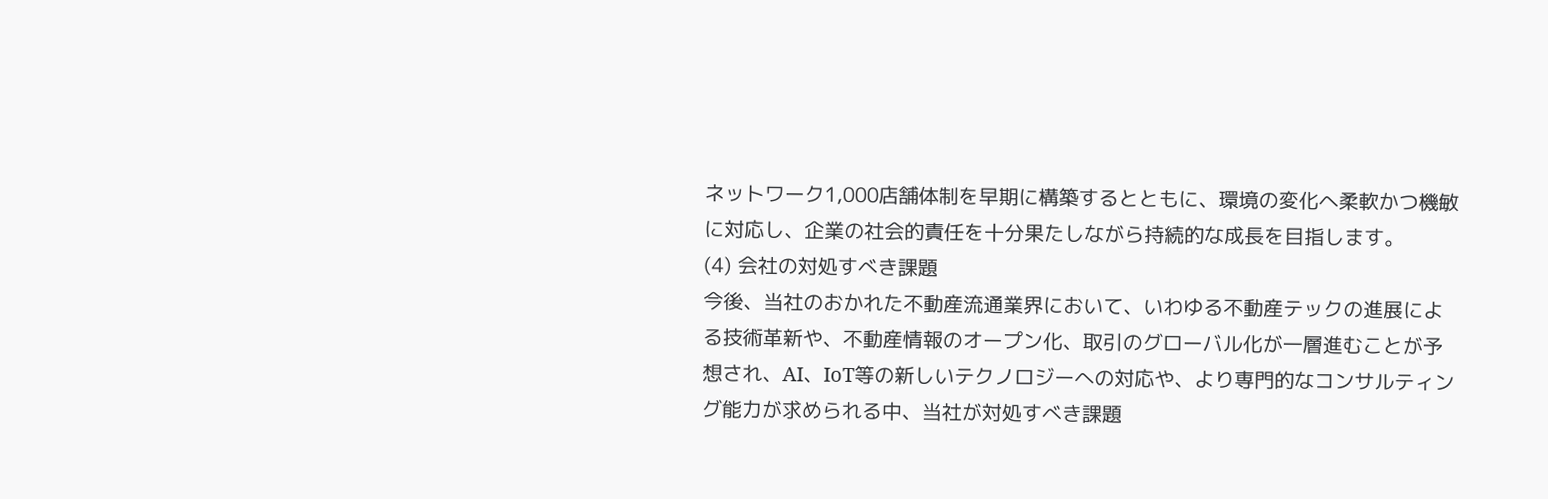ネットワーク1,000店舗体制を早期に構築するとともに、環境の変化へ柔軟かつ機敏に対応し、企業の社会的責任を十分果たしながら持続的な成長を目指します。
(4) 会社の対処すべき課題
今後、当社のおかれた不動産流通業界において、いわゆる不動産テックの進展による技術革新や、不動産情報のオープン化、取引のグローバル化が一層進むことが予想され、AI、IoT等の新しいテクノロジーへの対応や、より専門的なコンサルティング能力が求められる中、当社が対処すべき課題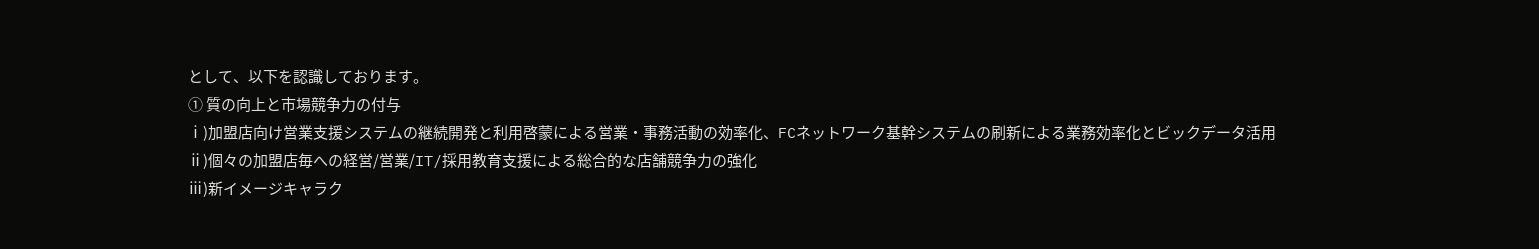として、以下を認識しております。
① 質の向上と市場競争力の付与
ⅰ)加盟店向け営業支援システムの継続開発と利用啓蒙による営業・事務活動の効率化、FCネットワーク基幹システムの刷新による業務効率化とビックデータ活用
ⅱ)個々の加盟店毎への経営/営業/IT/採用教育支援による総合的な店舗競争力の強化
ⅲ)新イメージキャラク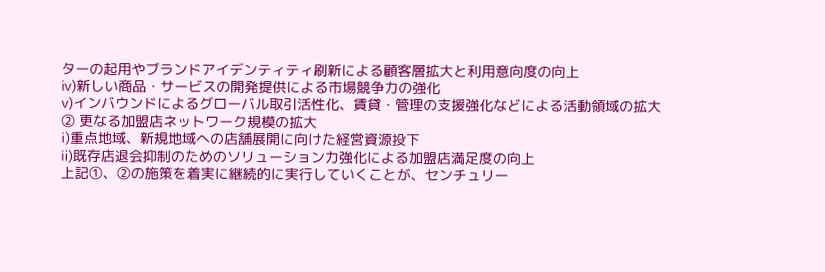ターの起用やブランドアイデンティティ刷新による顧客層拡大と利用意向度の向上
ⅳ)新しい商品・サービスの開発提供による市場競争力の強化
ⅴ)インバウンドによるグローバル取引活性化、賃貸・管理の支援強化などによる活動領域の拡大
② 更なる加盟店ネットワーク規模の拡大
ⅰ)重点地域、新規地域への店舗展開に向けた経営資源投下
ⅱ)既存店退会抑制のためのソリューション力強化による加盟店満足度の向上
上記①、②の施策を着実に継続的に実行していくことが、センチュリー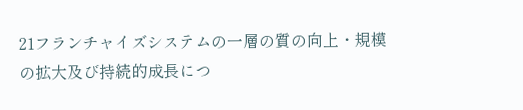21フランチャイズシステムの一層の質の向上・規模の拡大及び持続的成長につ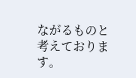ながるものと考えております。